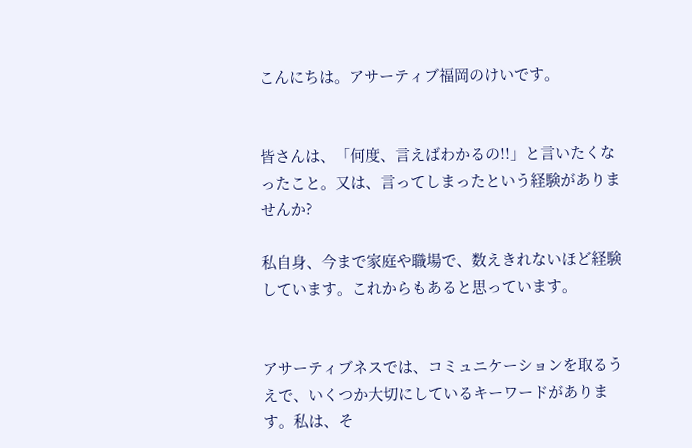こんにちは。アサーティブ福岡のけいです。


皆さんは、「何度、言えばわかるの!!」と言いたくなったこと。又は、言ってしまったという経験がありませんか?

私自身、今まで家庭や職場で、数えきれないほど経験しています。これからもあると思っています。


アサーティブネスでは、コミュニケーションを取るうえで、いくつか大切にしているキーワードがあります。私は、そ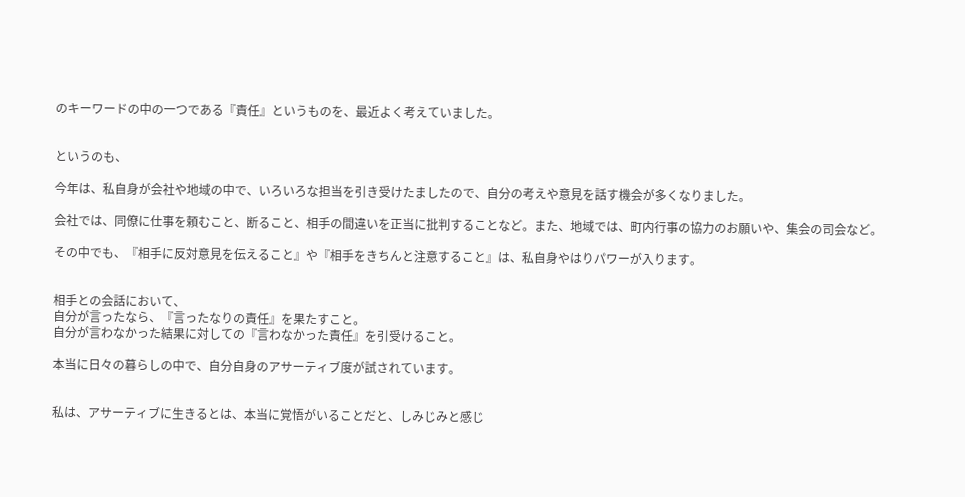のキーワードの中の一つである『責任』というものを、最近よく考えていました。


というのも、

今年は、私自身が会社や地域の中で、いろいろな担当を引き受けたましたので、自分の考えや意見を話す機会が多くなりました。

会社では、同僚に仕事を頼むこと、断ること、相手の間違いを正当に批判することなど。また、地域では、町内行事の協力のお願いや、集会の司会など。

その中でも、『相手に反対意見を伝えること』や『相手をきちんと注意すること』は、私自身やはりパワーが入ります。


相手との会話において、
自分が言ったなら、『言ったなりの責任』を果たすこと。
自分が言わなかった結果に対しての『言わなかった責任』を引受けること。

本当に日々の暮らしの中で、自分自身のアサーティブ度が試されています。


私は、アサーティブに生きるとは、本当に覚悟がいることだと、しみじみと感じ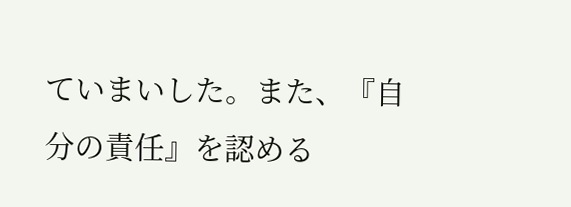ていまいした。また、『自分の責任』を認める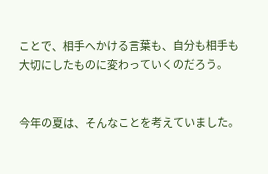ことで、相手へかける言葉も、自分も相手も大切にしたものに変わっていくのだろう。


今年の夏は、そんなことを考えていました。